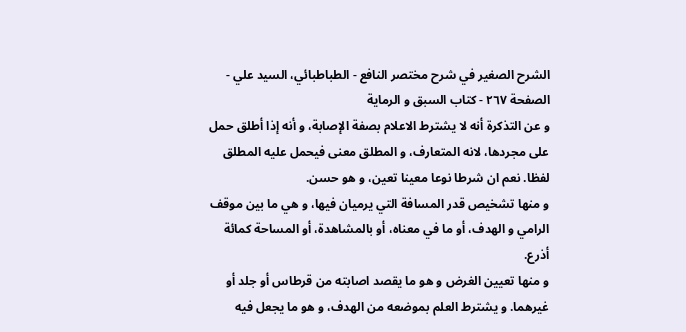الشرح الصغير في شرح مختصر النافع - الطباطبائي، السيد علي - الصفحة ٢٦٧ - كتاب السبق و الرماية
و عن التذكرة أنه لا يشترط الاعلام بصفة الإصابة، و أنه إذا أطلق حمل على مجردها، لانه المتعارف، و المطلق معنى فيحمل عليه المطلق لفظا. نعم ان شرطا نوعا معينا تعين، و هو حسن.
و منها تشخيص قدر المسافة التي يرميان فيها، و هي ما بين موقف الرامي و الهدف، أو ما في معناه، أو بالمشاهدة، أو المساحة كمائة أذرع.
و منها تعيين الغرض و هو ما يقصد اصابته من قرطاس أو جلد أو غيرهما. و يشترط العلم بموضعه من الهدف، و هو ما يجعل فيه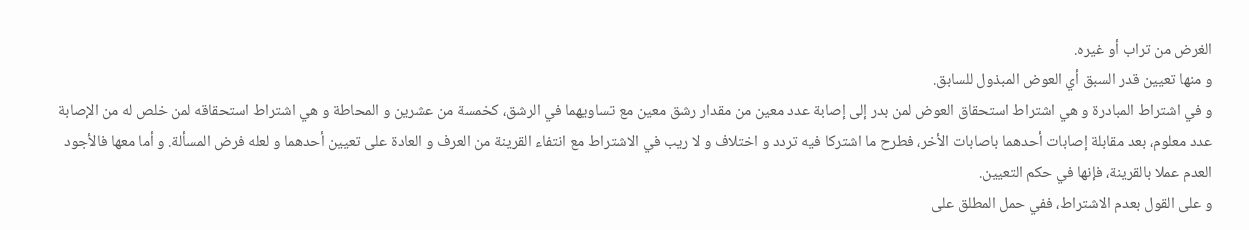الغرض من تراب أو غيره.
و منها تعيين قدر السبق أي العوض المبذول للسابق.
و في اشتراط المبادرة و هي اشتراط استحقاق العوض لمن بدر إلى إصابة عدد معين من مقدار رشق معين مع تساويهما في الرشق، كخمسة من عشرين و المحاطة و هي اشتراط استحقاقه لمن خلص له من الإصابة عدد معلوم، بعد مقابلة إصابات أحدهما باصابات الأخر، فطرح ما اشتركا فيه تردد و اختلاف و لا ريب في الاشتراط مع انتفاء القرينة من العرف و العادة على تعيين أحدهما و لعله فرض المسألة. و أما معها فالأجود العدم عملا بالقرينة، فإنها في حكم التعيين.
و على القول بعدم الاشتراط، ففي حمل المطلق على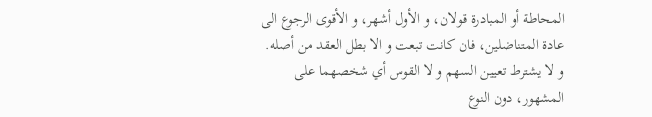المحاطة أو المبادرة قولان، و الأول أشهر، و الأقوى الرجوع الى عادة المتناضلين، فان كانت تبعت و الا بطل العقد من أصله.
و لا يشترط تعيين السهم و لا القوس أي شخصهما على المشهور، دون النوع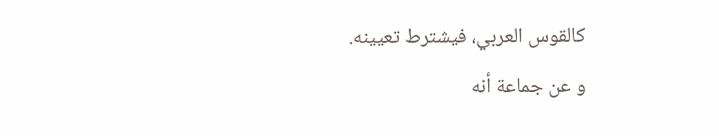كالقوس العربي، فيشترط تعيينه.
و عن جماعة أنه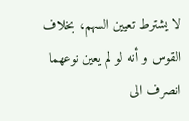لا يشترط تعيين السهم، بخلاف القوس و أنه لو لم يعين نوعهما انصرف الى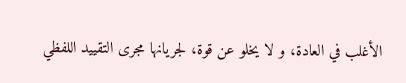الأغلب في العادة، و لا يخلو عن قوة، لجريانها مجرى التقييد اللفظي